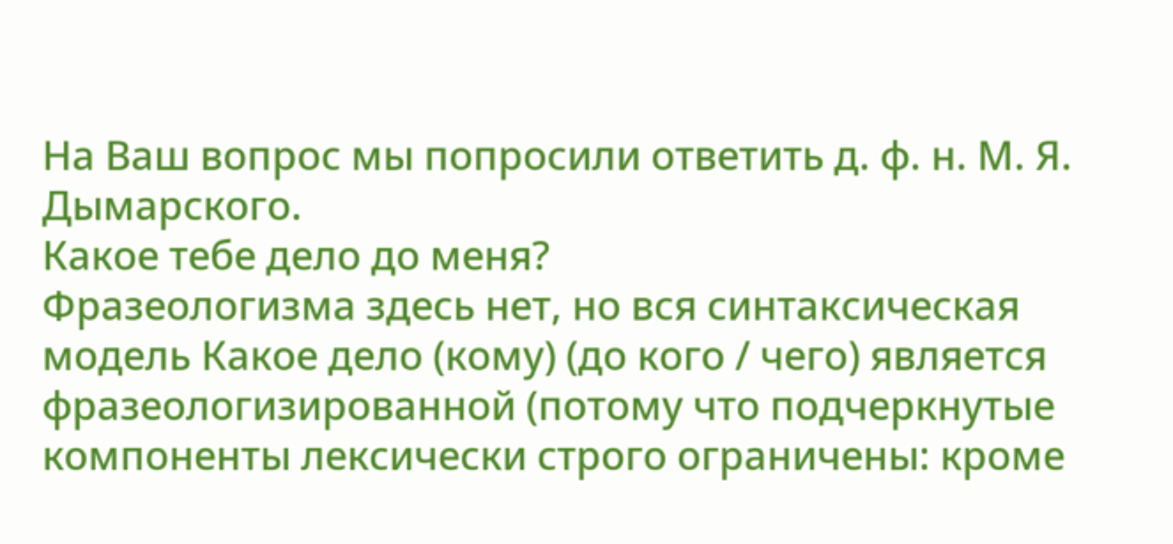На Ваш вопрос мы попросили ответить д. ф. н. М. Я. Дымарского.
Какое тебе дело до меня?
Фразеологизма здесь нет, но вся синтаксическая модель Какое дело (кому) (до кого / чего) является фразеологизированной (потому что подчеркнутые компоненты лексически строго ограничены: кроме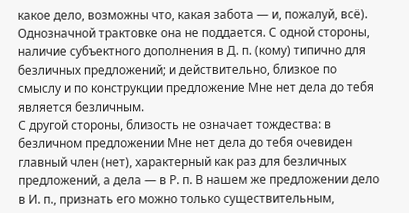какое дело, возможны что, какая забота — и, пожалуй, всё).
Однозначной трактовке она не поддается. С одной стороны, наличие субъектного дополнения в Д. п. (кому) типично для безличных предложений; и действительно, близкое по смыслу и по конструкции предложение Мне нет дела до тебя является безличным.
С другой стороны, близость не означает тождества: в безличном предложении Мне нет дела до тебя очевиден главный член (нет), характерный как раз для безличных предложений, а дела — в Р. п. В нашем же предложении дело в И. п., признать его можно только существительным,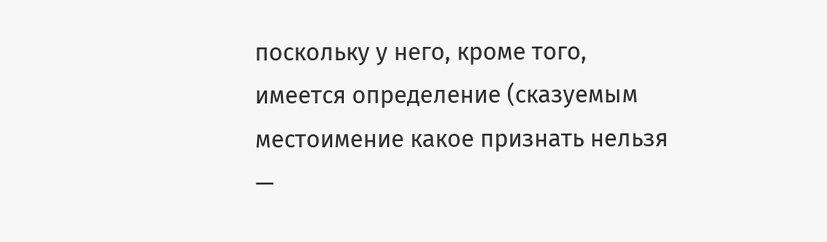поскольку у него, кроме того, имеется определение (сказуемым местоимение какое признать нельзя —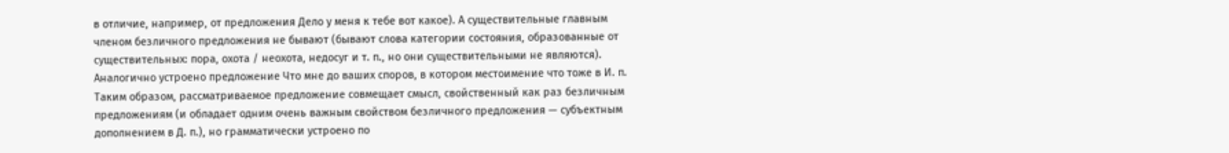в отличие, например, от предложения Дело у меня к тебе вот какое). А существительные главным членом безличного предложения не бывают (бывают слова категории состояния, образованные от существительных: пора, охота / неохота, недосуг и т. п., но они существительными не являются).
Аналогично устроено предложение Что мне до ваших споров, в котором местоимение что тоже в И. п.
Таким образом, рассматриваемое предложение совмещает смысл, свойственный как раз безличным предложениям (и обладает одним очень важным свойством безличного предложения — субъектным дополнением в Д. п.), но грамматически устроено по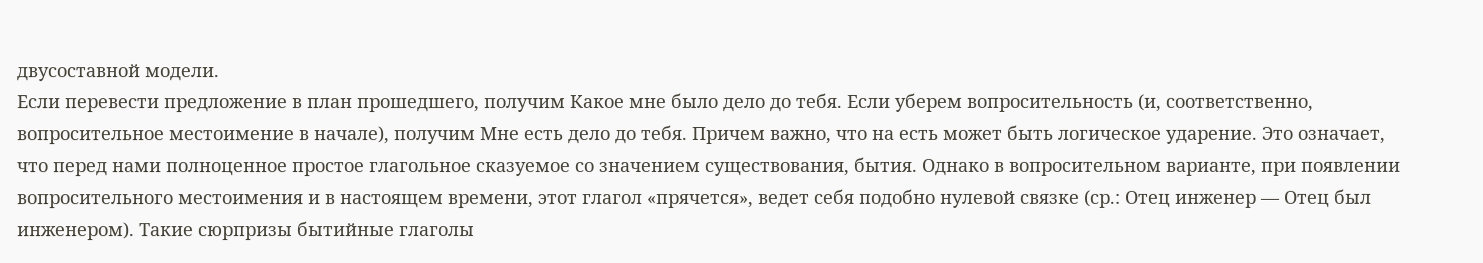двусоставной модели.
Если перевести предложение в план прошедшего, получим Какое мне было дело до тебя. Если уберем вопросительность (и, соответственно, вопросительное местоимение в начале), получим Мне есть дело до тебя. Причем важно, что на есть может быть логическое ударение. Это означает, что перед нами полноценное простое глагольное сказуемое со значением существования, бытия. Однако в вопросительном варианте, при появлении вопросительного местоимения и в настоящем времени, этот глагол «прячется», ведет себя подобно нулевой связке (ср.: Отец инженер — Отец был инженером). Такие сюрпризы бытийные глаголы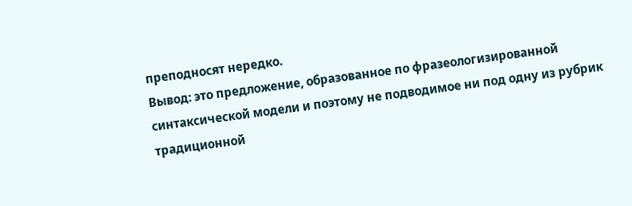преподносят нередко.
Вывод: это предложение, образованное по фразеологизированной синтаксической модели и поэтому не подводимое ни под одну из рубрик традиционной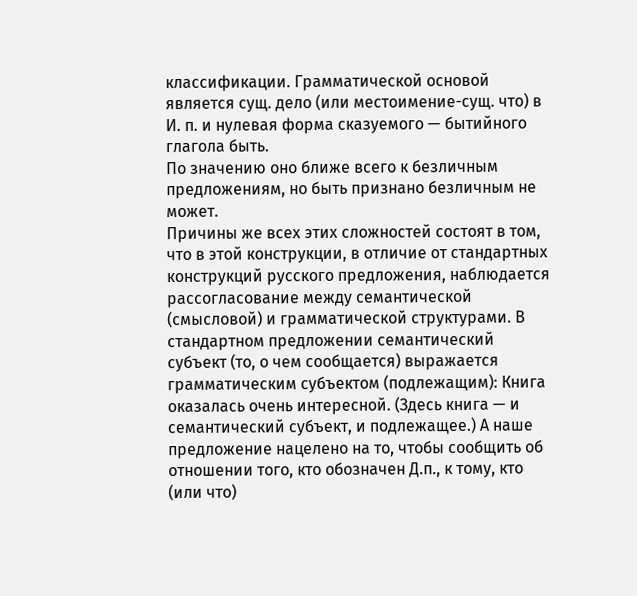классификации. Грамматической основой является сущ. дело (или местоимение-сущ. что) в И. п. и нулевая форма сказуемого — бытийного глагола быть.
По значению оно ближе всего к безличным предложениям, но быть признано безличным не может.
Причины же всех этих сложностей состоят в том, что в этой конструкции, в отличие от стандартных конструкций русского предложения, наблюдается рассогласование между семантической (смысловой) и грамматической структурами. В стандартном предложении семантический субъект (то, о чем сообщается) выражается грамматическим субъектом (подлежащим): Книга оказалась очень интересной. (Здесь книга — и семантический субъект, и подлежащее.) А наше предложение нацелено на то, чтобы сообщить об отношении того, кто обозначен Д.п., к тому, кто (или что)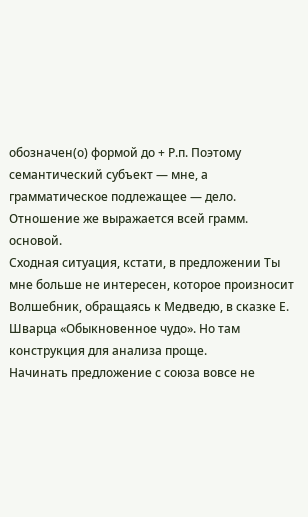обозначен(о) формой до + Р.п. Поэтому семантический субъект — мне, а грамматическое подлежащее — дело. Отношение же выражается всей грамм. основой.
Сходная ситуация, кстати, в предложении Ты мне больше не интересен, которое произносит Волшебник, обращаясь к Медведю, в сказке Е. Шварца «Обыкновенное чудо». Но там конструкция для анализа проще.
Начинать предложение с союза вовсе не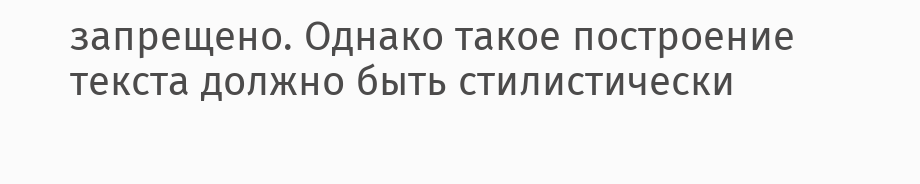запрещено. Однако такое построение текста должно быть стилистически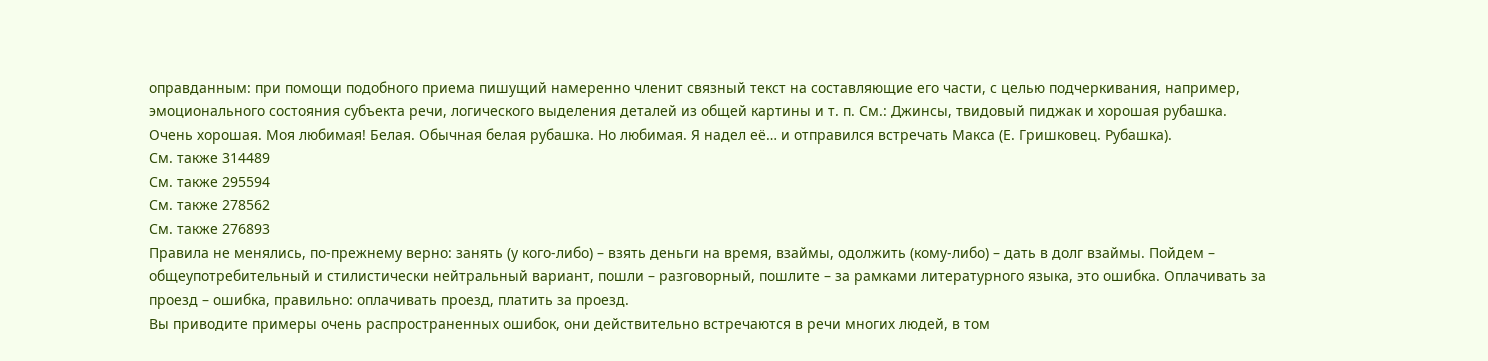оправданным: при помощи подобного приема пишущий намеренно членит связный текст на составляющие его части, с целью подчеркивания, например, эмоционального состояния субъекта речи, логического выделения деталей из общей картины и т. п. См.: Джинсы, твидовый пиджак и хорошая рубашка. Очень хорошая. Моя любимая! Белая. Обычная белая рубашка. Но любимая. Я надел её… и отправился встречать Макса (Е. Гришковец. Рубашка).
См. также 314489
См. также 295594
См. также 278562
См. также 276893
Правила не менялись, по-прежнему верно: занять (у кого-либо) – взять деньги на время, взаймы, одолжить (кому-либо) – дать в долг взаймы. Пойдем – общеупотребительный и стилистически нейтральный вариант, пошли – разговорный, пошлите – за рамками литературного языка, это ошибка. Оплачивать за проезд – ошибка, правильно: оплачивать проезд, платить за проезд.
Вы приводите примеры очень распространенных ошибок, они действительно встречаются в речи многих людей, в том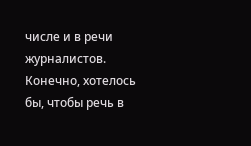числе и в речи журналистов. Конечно, хотелось бы, чтобы речь в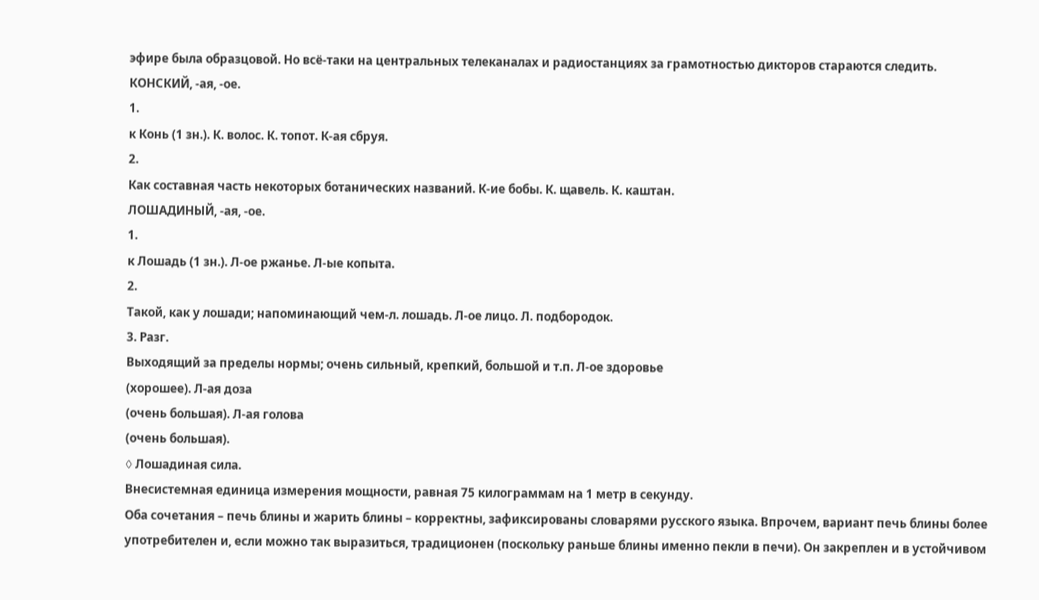эфире была образцовой. Но всё-таки на центральных телеканалах и радиостанциях за грамотностью дикторов стараются следить.
КОНСКИЙ, -ая, -ое.
1.
к Конь (1 зн.). К. волос. К. топот. К-ая сбруя.
2.
Как составная часть некоторых ботанических названий. К-ие бобы. К. щавель. К. каштан.
ЛОШАДИНЫЙ, -ая, -ое.
1.
к Лошадь (1 зн.). Л-ое ржанье. Л-ые копыта.
2.
Такой, как у лошади; напоминающий чем-л. лошадь. Л-ое лицо. Л. подбородок.
3. Разг.
Выходящий за пределы нормы; очень сильный, крепкий, большой и т.п. Л-ое здоровье
(хорошее). Л-ая доза
(очень большая). Л-ая голова
(очень большая).
◊ Лошадиная сила.
Внесистемная единица измерения мощности, равная 75 килограммам на 1 метр в секунду.
Оба сочетания – печь блины и жарить блины – корректны, зафиксированы словарями русского языка. Впрочем, вариант печь блины более употребителен и, если можно так выразиться, традиционен (поскольку раньше блины именно пекли в печи). Он закреплен и в устойчивом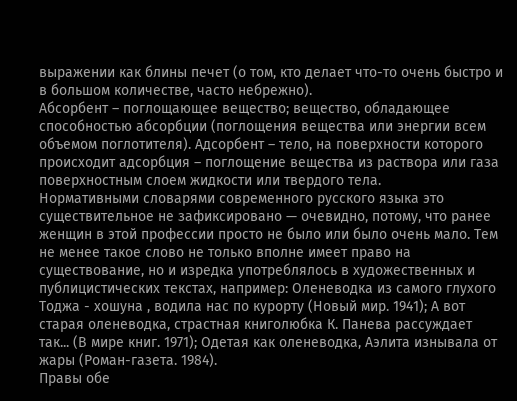выражении как блины печет (о том, кто делает что-то очень быстро и в большом количестве, часто небрежно).
Абсорбент – поглощающее вещество; вещество, обладающее способностью абсорбции (поглощения вещества или энергии всем объемом поглотителя). Адсорбент – тело, на поверхности которого происходит адсорбция – поглощение вещества из раствора или газа поверхностным слоем жидкости или твердого тела.
Нормативными словарями современного русского языка это существительное не зафиксировано — очевидно, потому, что ранее женщин в этой профессии просто не было или было очень мало. Тем не менее такое слово не только вполне имеет право на существование, но и изредка употреблялось в художественных и публицистических текстах, например: Оленеводка из самого глухого Тоджа - хошуна , водила нас по курорту (Новый мир. 1941); А вот старая оленеводка, страстная книголюбка К. Панева рассуждает так... (В мире книг. 1971); Одетая как оленеводка, Аэлита изнывала от жары (Роман-газета. 1984).
Правы обе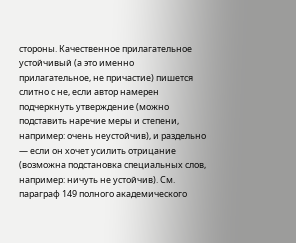стороны. Качественное прилагательное устойчивый (а это именно прилагательное, не причастие) пишется слитно с не, если автор намерен подчеркнуть утверждение (можно подставить наречие меры и степени, например: очень неустойчив), и раздельно — если он хочет усилить отрицание (возможна подстановка специальных слов, например: ничуть не устойчив). См. параграф 149 полного академического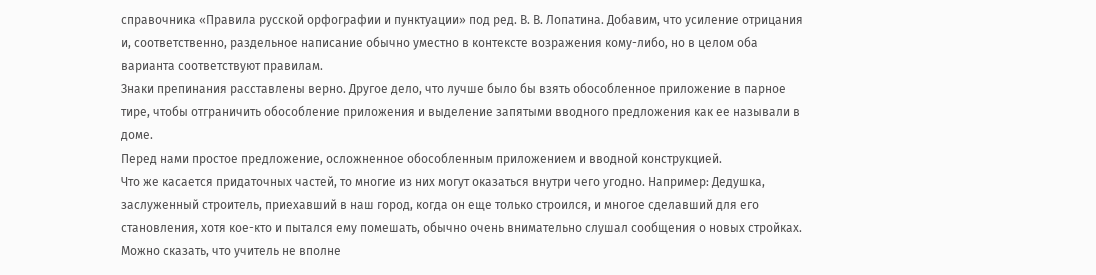справочника «Правила русской орфографии и пунктуации» под ред. В. В. Лопатина. Добавим, что усиление отрицания и, соответственно, раздельное написание обычно уместно в контексте возражения кому-либо, но в целом оба варианта соответствуют правилам.
Знаки препинания расставлены верно. Другое дело, что лучше было бы взять обособленное приложение в парное тире, чтобы отграничить обособление приложения и выделение запятыми вводного предложения как ее называли в доме.
Перед нами простое предложение, осложненное обособленным приложением и вводной конструкцией.
Что же касается придаточных частей, то многие из них могут оказаться внутри чего угодно. Например: Дедушка, заслуженный строитель, приехавший в наш город, когда он еще только строился, и многое сделавший для его становления, хотя кое-кто и пытался ему помешать, обычно очень внимательно слушал сообщения о новых стройках.
Можно сказать, что учитель не вполне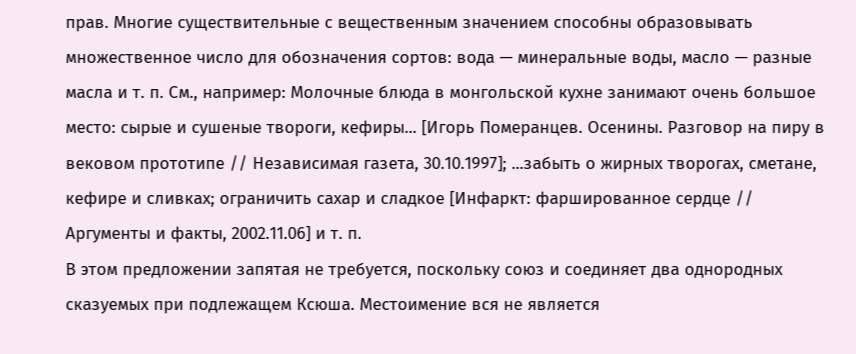прав. Многие существительные с вещественным значением способны образовывать множественное число для обозначения сортов: вода — минеральные воды, масло — разные масла и т. п. См., например: Молочные блюда в монгольской кухне занимают очень большое место: сырые и сушеные твороги, кефиры... [Игорь Померанцев. Осенины. Разговор на пиру в вековом прототипе // Независимая газета, 30.10.1997]; ...забыть о жирных творогах, сметане, кефире и сливках; ограничить сахар и сладкое [Инфаркт: фаршированное сердце // Аргументы и факты, 2002.11.06] и т. п.
В этом предложении запятая не требуется, поскольку союз и соединяет два однородных сказуемых при подлежащем Ксюша. Местоимение вся не является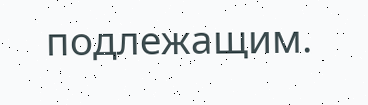подлежащим.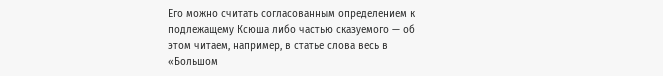Его можно считать согласованным определением к подлежащему Ксюша либо частью сказуемого — об этом читаем, например, в статье слова весь в «Большом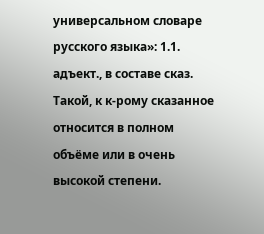универсальном словаре русского языка»: 1.1. адъект., в составе сказ. Такой, к к-рому сказанное относится в полном объёме или в очень высокой степени.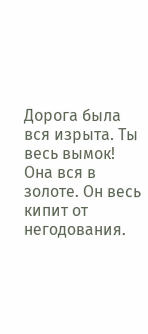Дорога была вся изрыта. Ты весь вымок! Она вся в золоте. Он весь кипит от негодования.